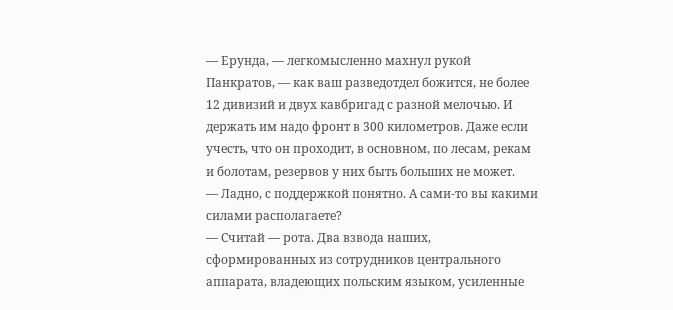— Ерунда, — легкомысленно махнул рукой Панкратов, — как ваш разведотдел божится, не более 12 дивизий и двух кавбригад с разной мелочью. И держать им надо фронт в 300 километров. Даже если учесть, что он проходит, в основном, по лесам, рекам и болотам, резервов у них быть больших не может.
— Ладно, с поддержкой понятно. А сами-то вы какими силами располагаете?
— Считай — рота. Два взвода наших, сформированных из сотрудников центрального аппарата, владеющих польским языком, усиленные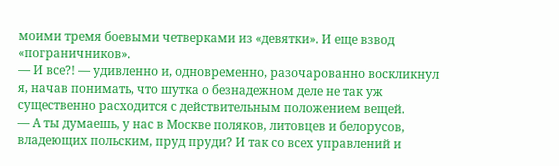моими тремя боевыми четверками из «девятки». И еще взвод «пограничников».
— И все?! — удивленно и, одновременно, разочарованно воскликнул я, начав понимать, что шутка о безнадежном деле не так уж существенно расходится с действительным положением вещей.
— А ты думаешь, у нас в Москве поляков, литовцев и белорусов, владеющих польским, пруд пруди? И так со всех управлений и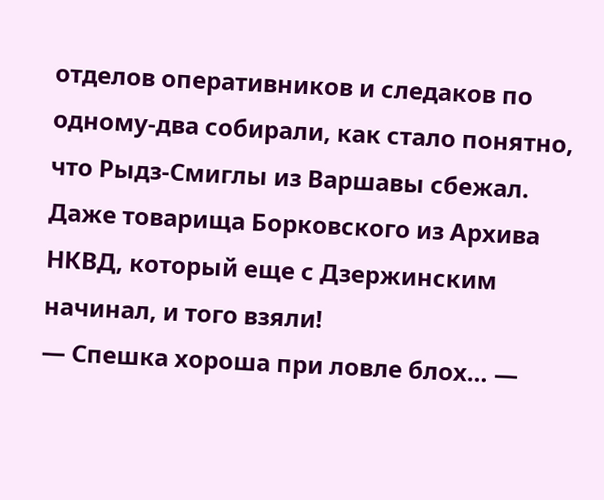отделов оперативников и следаков по одному-два собирали, как стало понятно, что Рыдз-Смиглы из Варшавы сбежал. Даже товарища Борковского из Архива НКВД, который еще с Дзержинским начинал, и того взяли!
— Спешка хороша при ловле блох… —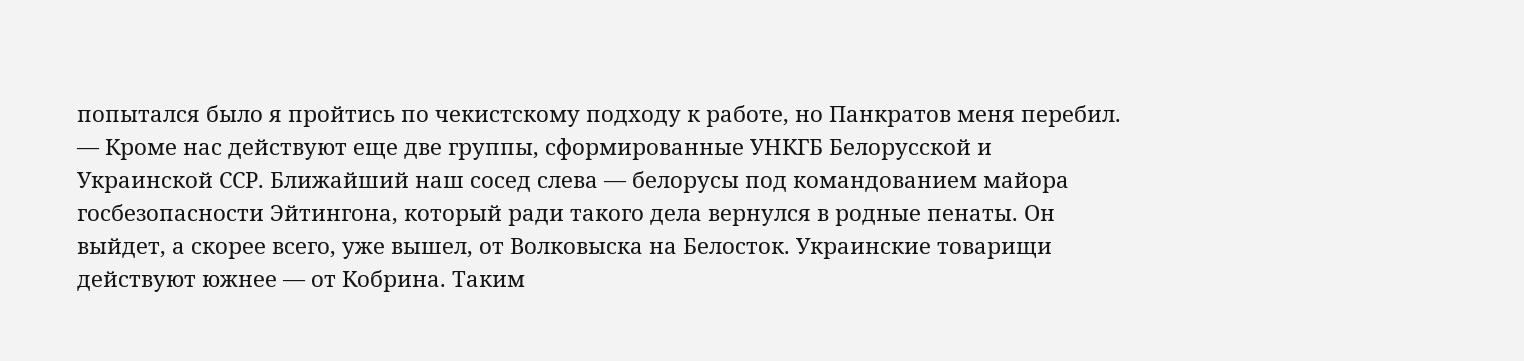попытался было я пройтись по чекистскому подходу к работе, но Панкратов меня перебил.
— Кроме нас действуют еще две группы, сформированные УНКГБ Белорусской и Украинской ССР. Ближайший наш сосед слева — белорусы под командованием майора госбезопасности Эйтингона, который ради такого дела вернулся в родные пенаты. Он выйдет, а скорее всего, уже вышел, от Волковыска на Белосток. Украинские товарищи действуют южнее — от Кобрина. Таким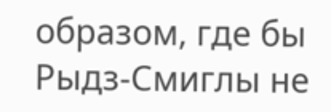образом, где бы Рыдз-Смиглы не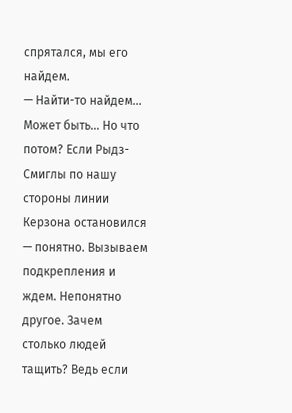спрятался, мы его найдем.
— Найти-то найдем… Может быть… Но что потом? Если Рыдз-Смиглы по нашу стороны линии Керзона остановился — понятно. Вызываем подкрепления и ждем. Непонятно другое. Зачем столько людей тащить? Ведь если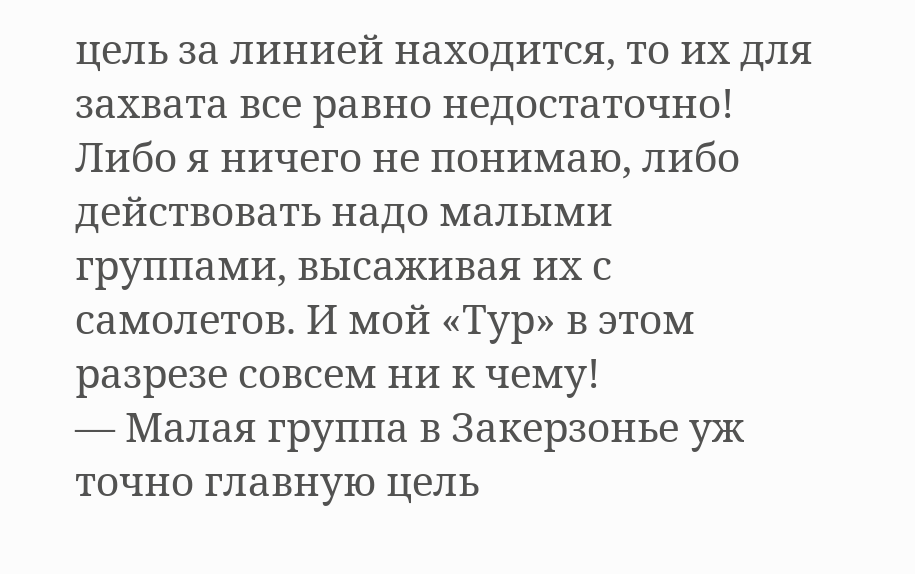цель за линией находится, то их для захвата все равно недостаточно! Либо я ничего не понимаю, либо действовать надо малыми группами, высаживая их с самолетов. И мой «Тур» в этом разрезе совсем ни к чему!
— Малая группа в Закерзонье уж точно главную цель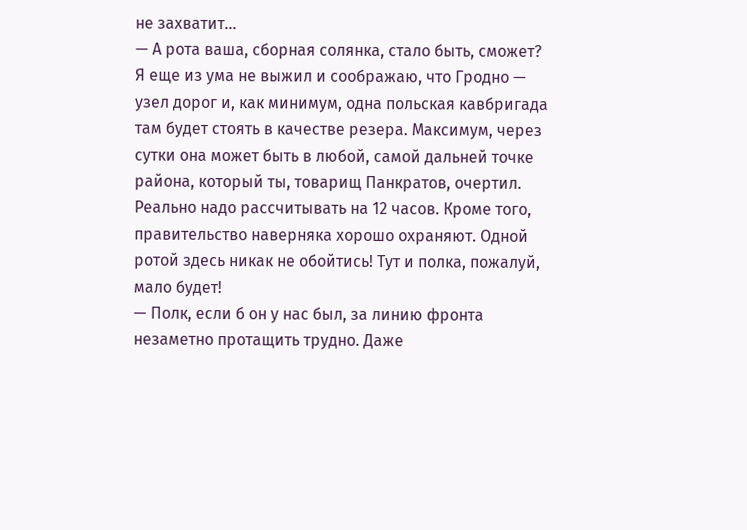не захватит…
— А рота ваша, сборная солянка, стало быть, сможет? Я еще из ума не выжил и соображаю, что Гродно — узел дорог и, как минимум, одна польская кавбригада там будет стоять в качестве резера. Максимум, через сутки она может быть в любой, самой дальней точке района, который ты, товарищ Панкратов, очертил. Реально надо рассчитывать на 12 часов. Кроме того, правительство наверняка хорошо охраняют. Одной ротой здесь никак не обойтись! Тут и полка, пожалуй, мало будет!
— Полк, если б он у нас был, за линию фронта незаметно протащить трудно. Даже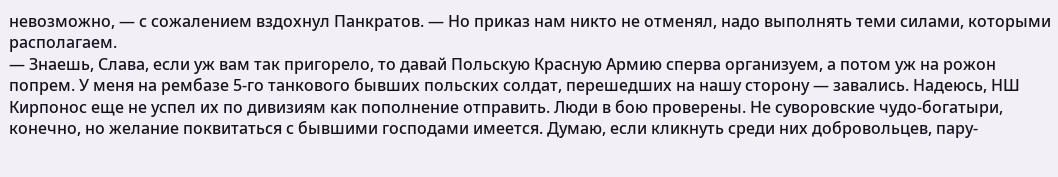невозможно, — с сожалением вздохнул Панкратов. — Но приказ нам никто не отменял, надо выполнять теми силами, которыми располагаем.
— Знаешь, Слава, если уж вам так пригорело, то давай Польскую Красную Армию сперва организуем, а потом уж на рожон попрем. У меня на рембазе 5-го танкового бывших польских солдат, перешедших на нашу сторону — завались. Надеюсь, НШ Кирпонос еще не успел их по дивизиям как пополнение отправить. Люди в бою проверены. Не суворовские чудо-богатыри, конечно, но желание поквитаться с бывшими господами имеется. Думаю, если кликнуть среди них добровольцев, пару-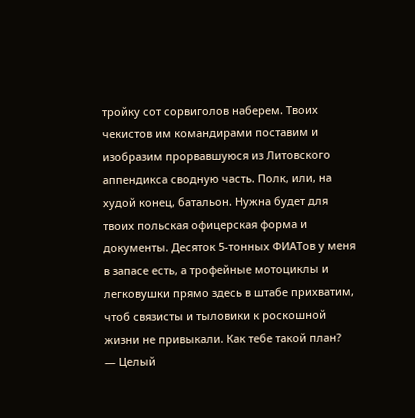тройку сот сорвиголов наберем. Твоих чекистов им командирами поставим и изобразим прорвавшуюся из Литовского аппендикса сводную часть. Полк, или, на худой конец, батальон. Нужна будет для твоих польская офицерская форма и документы. Десяток 5-тонных ФИАТов у меня в запасе есть, а трофейные мотоциклы и легковушки прямо здесь в штабе прихватим, чтоб связисты и тыловики к роскошной жизни не привыкали. Как тебе такой план?
— Целый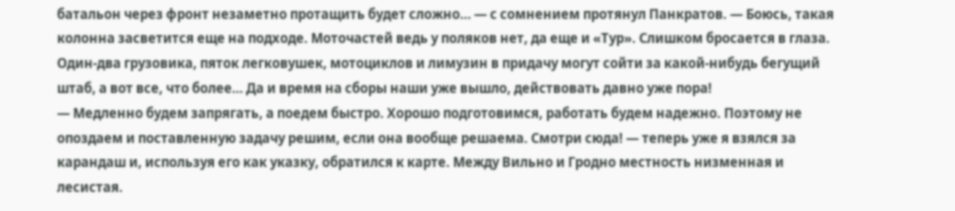батальон через фронт незаметно протащить будет сложно… — с сомнением протянул Панкратов. — Боюсь, такая колонна засветится еще на подходе. Моточастей ведь у поляков нет, да еще и «Тур». Слишком бросается в глаза. Один-два грузовика, пяток легковушек, мотоциклов и лимузин в придачу могут сойти за какой-нибудь бегущий штаб, а вот все, что более… Да и время на сборы наши уже вышло, действовать давно уже пора!
— Медленно будем запрягать, а поедем быстро. Хорошо подготовимся, работать будем надежно. Поэтому не опоздаем и поставленную задачу решим, если она вообще решаема. Смотри сюда! — теперь уже я взялся за карандаш и, используя его как указку, обратился к карте. Между Вильно и Гродно местность низменная и лесистая.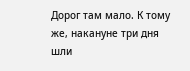Дорог там мало. К тому же, накануне три дня шли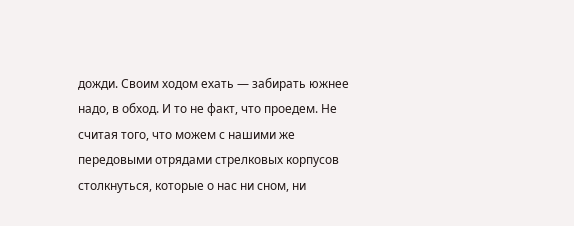дожди. Своим ходом ехать — забирать южнее надо, в обход. И то не факт, что проедем. Не считая того, что можем с нашими же передовыми отрядами стрелковых корпусов столкнуться, которые о нас ни сном, ни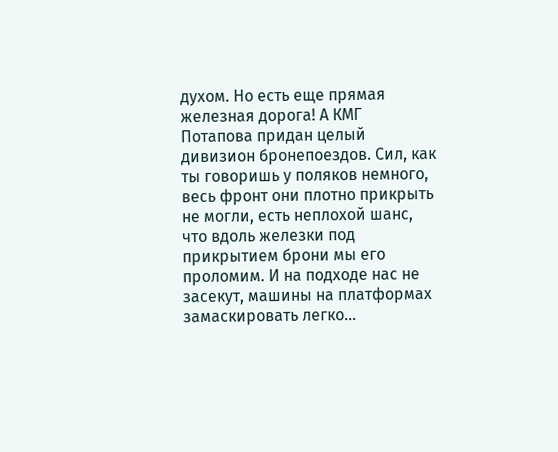духом. Но есть еще прямая железная дорога! А КМГ Потапова придан целый дивизион бронепоездов. Сил, как ты говоришь у поляков немного, весь фронт они плотно прикрыть не могли, есть неплохой шанс, что вдоль железки под прикрытием брони мы его проломим. И на подходе нас не засекут, машины на платформах замаскировать легко…